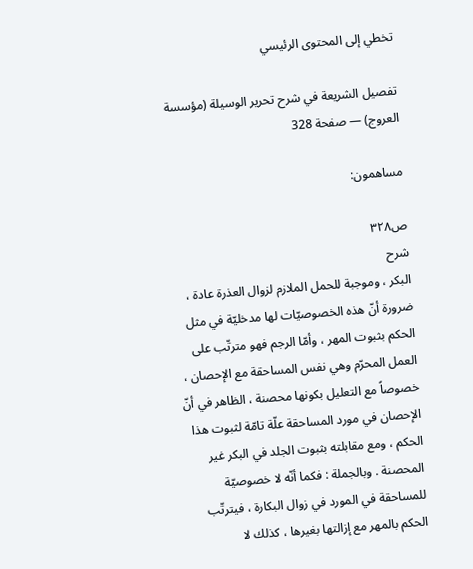تخطي إلى المحتوى الرئيسي

تفصيل الشريعة في شرح تحرير الوسيلة (مؤسسة العروج) — صفحة 328

مساهمون:

ص٣٢٨
شرح
البكر ، وموجبة للحمل الملازم لزوال العذرة عادة ، ضرورة أنّ هذه الخصوصيّات لها مدخليّة في مثل الحكم بثبوت المهر ، وأمّا الرجم فهو مترتّب على العمل المحرّم وهي نفس المساحقة مع الإحصان ، خصوصاً مع التعليل بكونها محصنة ، الظاهر في أنّ الإحصان في مورد المساحقة علّة تامّة لثبوت هذا الحكم ، ومع مقابلته بثبوت الجلد في البكر غير المحصنة . وبالجملة : فكما أنّه لا خصوصيّة للمساحقة في المورد في زوال البكارة ، فيترتّب الحكم بالمهر مع إزالتها بغيرها ، كذلك لا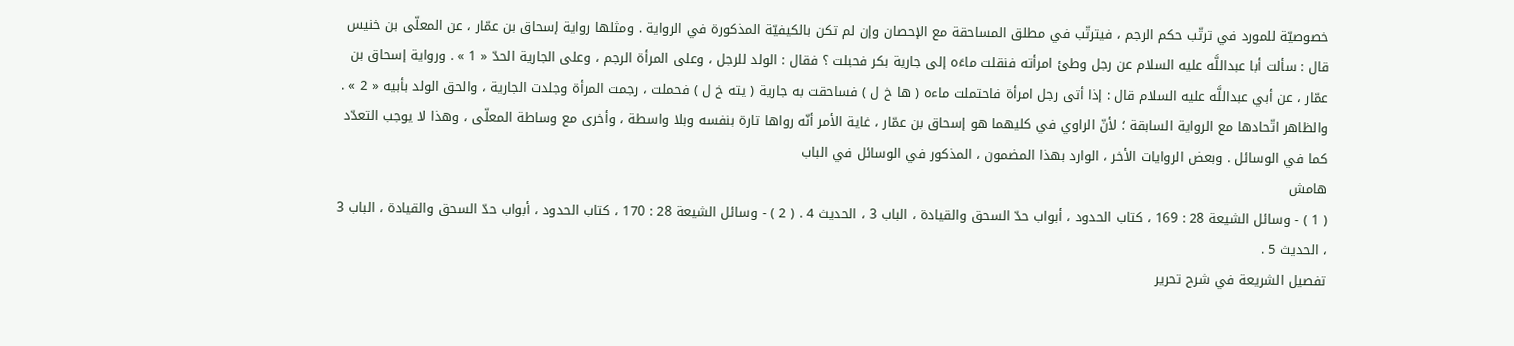خصوصيّة للمورد في ترتّب حكم الرجم ، فيترتّب في مطلق المساحقة مع الإحصان وإن لم تكن بالكيفيّة المذكورة في الرواية . ومثلها رواية إسحاق بن عمّار ، عن المعلّى بن خنيس قال : سألت أبا عبداللَّه عليه السلام عن رجل وطئ امرأته فنقلت ماءَه إلى جارية بكر فحبلت ؟ فقال : الولد للرجل ، وعلى المرأة الرجم ، وعلى الجارية الحدّ « 1 » . ورواية إسحاق بن عمّار ، عن أبي عبداللَّه عليه السلام قال : إذا أتى رجل امرأة فاحتملت ماءه ( ها خ ل ) فساحقت به جارية ( يته خ ل ) فحملت ، رجمت المرأة وجلدت الجارية ، والحق الولد بأبيه « 2 » . والظاهر اتّحادها مع الرواية السابقة ؛ لأنّ الراوي في كليهما هو إسحاق بن عمّار ، غاية الأمر أنّه رواها تارة بنفسه وبلا واسطة ، وأخرى مع وساطة المعلّى ، وهذا لا يوجب التعدّد كما في الوسائل . وبعض الروايات الأخر ، الوارد بهذا المضمون ، المذكور في الوسائل في الباب
هامش
( 1 ) - وسائل الشيعة 28 : 169 ، كتاب الحدود ، أبواب حدّ السحق والقيادة ، الباب 3 ، الحديث 4 . ( 2 ) - وسائل الشيعة 28 : 170 ، كتاب الحدود ، أبواب حدّ السحق والقيادة ، الباب 3 ، الحديث 5 .
تفصيل الشريعة في شرح تحرير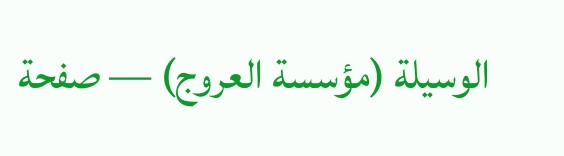الوسيلة (مؤسسة العروج) — صفحة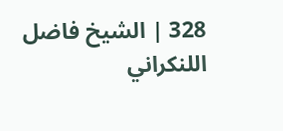328 | الشيخ فاضل اللنكراني